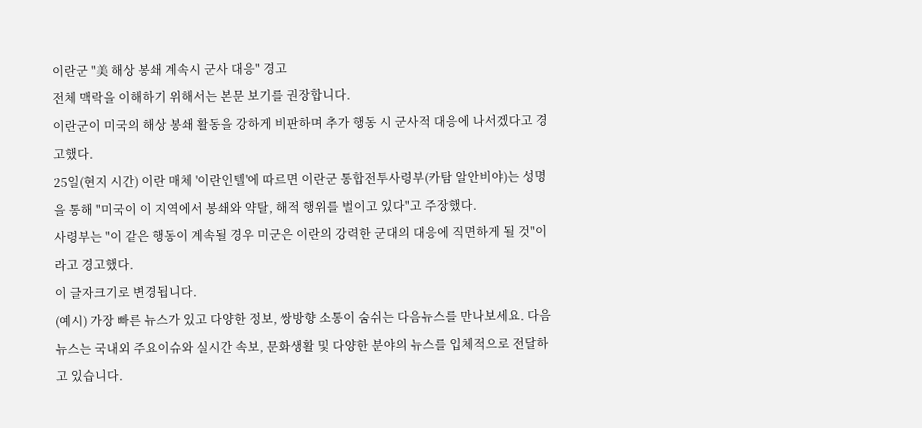이란군 "美 해상 봉쇄 계속시 군사 대응" 경고
전체 맥락을 이해하기 위해서는 본문 보기를 권장합니다.
이란군이 미국의 해상 봉쇄 활동을 강하게 비판하며 추가 행동 시 군사적 대응에 나서겠다고 경고했다.
25일(현지 시간) 이란 매체 '이란인텔'에 따르면 이란군 통합전투사령부(카탐 알안비야)는 성명을 통해 "미국이 이 지역에서 봉쇄와 약탈, 해적 행위를 벌이고 있다"고 주장했다.
사령부는 "이 같은 행동이 계속될 경우 미군은 이란의 강력한 군대의 대응에 직면하게 될 것"이라고 경고했다.
이 글자크기로 변경됩니다.
(예시) 가장 빠른 뉴스가 있고 다양한 정보, 쌍방향 소통이 숨쉬는 다음뉴스를 만나보세요. 다음뉴스는 국내외 주요이슈와 실시간 속보, 문화생활 및 다양한 분야의 뉴스를 입체적으로 전달하고 있습니다.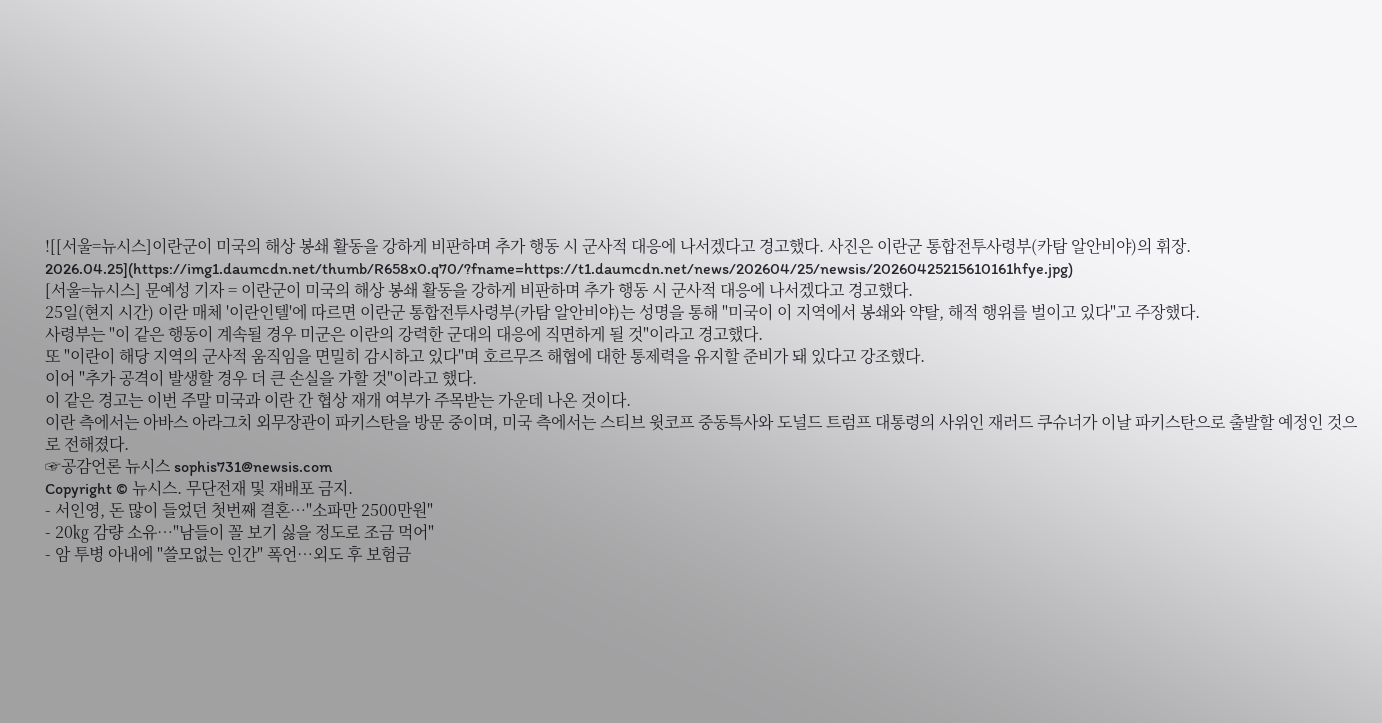![[서울=뉴시스]이란군이 미국의 해상 봉쇄 활동을 강하게 비판하며 추가 행동 시 군사적 대응에 나서겠다고 경고했다. 사진은 이란군 통합전투사령부(카탐 알안비야)의 휘장. 2026.04.25](https://img1.daumcdn.net/thumb/R658x0.q70/?fname=https://t1.daumcdn.net/news/202604/25/newsis/20260425215610161hfye.jpg)
[서울=뉴시스] 문예성 기자 = 이란군이 미국의 해상 봉쇄 활동을 강하게 비판하며 추가 행동 시 군사적 대응에 나서겠다고 경고했다.
25일(현지 시간) 이란 매체 '이란인텔'에 따르면 이란군 통합전투사령부(카탐 알안비야)는 성명을 통해 "미국이 이 지역에서 봉쇄와 약탈, 해적 행위를 벌이고 있다"고 주장했다.
사령부는 "이 같은 행동이 계속될 경우 미군은 이란의 강력한 군대의 대응에 직면하게 될 것"이라고 경고했다.
또 "이란이 해당 지역의 군사적 움직임을 면밀히 감시하고 있다"며 호르무즈 해협에 대한 통제력을 유지할 준비가 돼 있다고 강조했다.
이어 "추가 공격이 발생할 경우 더 큰 손실을 가할 것"이라고 했다.
이 같은 경고는 이번 주말 미국과 이란 간 협상 재개 여부가 주목받는 가운데 나온 것이다.
이란 측에서는 아바스 아라그치 외무장관이 파키스탄을 방문 중이며, 미국 측에서는 스티브 윗코프 중동특사와 도널드 트럼프 대통령의 사위인 재러드 쿠슈너가 이날 파키스탄으로 출발할 예정인 것으로 전해졌다.
☞공감언론 뉴시스 sophis731@newsis.com
Copyright © 뉴시스. 무단전재 및 재배포 금지.
- 서인영, 돈 많이 들었던 첫번째 결혼…"소파만 2500만원"
- 20㎏ 감량 소유…"남들이 꼴 보기 싫을 정도로 조금 먹어"
- 암 투병 아내에 "쓸모없는 인간" 폭언…외도 후 보험금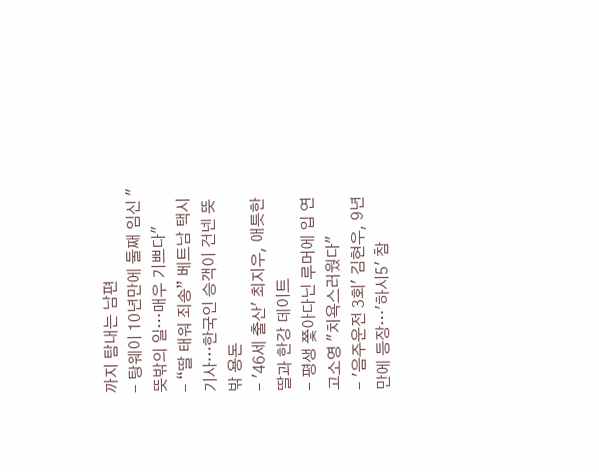까지 탐내는 남편
- 탕웨이 10년만에 둘째 임신 "뜻밖의 일…매우 기쁘다"
- “딸 태워 죄송” 베트남 택시기사…한국인 승객이 건넨 뜻밖 용돈
- '46세 출산' 최지우, 애틋한 딸과 한강 데이트
- 평생 쫓아다닌 루머에 입 연 고소영 "치욕스러웠다"
- '음주운전 3회' 김현우, 9년 만에 등장…'하시5' 참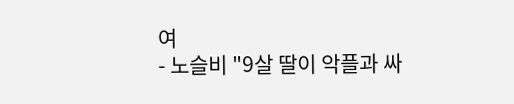여
- 노슬비 "9살 딸이 악플과 싸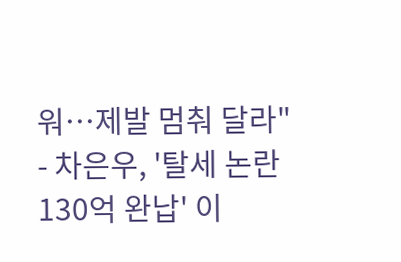워…제발 멈춰 달라"
- 차은우, '탈세 논란 130억 완납' 이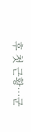후 첫 근황…군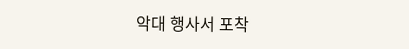악대 행사서 포착